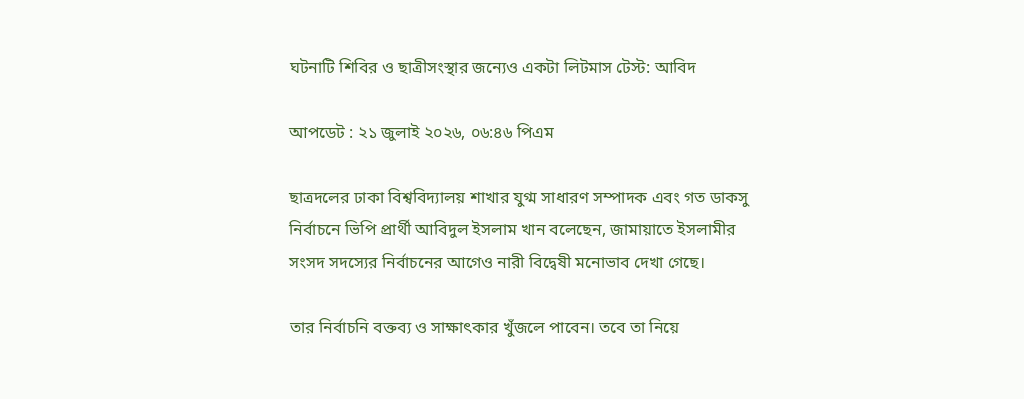ঘটনাটি শিবির ও ছাত্রীসংস্থার জন্যেও একটা লিটমাস টেস্ট: আবিদ

আপডেট : ২১ জুলাই ২০২৬, ০৬:৪৬ পিএম

ছাত্রদলের ঢাকা বিশ্ববিদ্যালয় শাখার যুগ্ম সাধারণ সম্পাদক এবং গত ডাকসু নির্বাচনে ভিপি প্রার্থী আবিদুল ইসলাম খান বলেছেন, জামায়াতে ইসলামীর সংসদ সদস্যের নির্বাচনের আগেও নারী বিদ্বেষী মনোভাব দেখা গেছে।

তার নির্বাচনি বক্তব্য ও সাক্ষাৎকার খুঁজলে পাবেন। তবে তা নিয়ে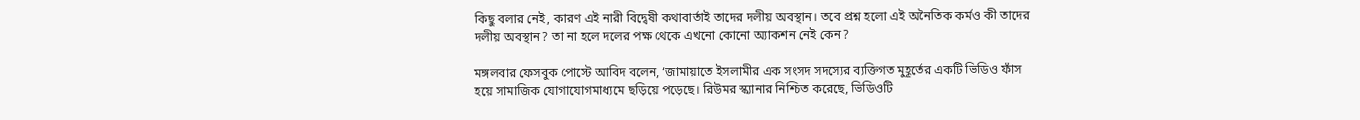কিছু বলার নেই, কারণ এই নারী বিদ্বেষী কথাবার্তাই তাদের দলীয় অবস্থান। তবে প্রশ্ন হলো এই অনৈতিক কর্মও কী তাদের দলীয় অবস্থান? তা না হলে দলের পক্ষ থেকে এখনো কোনো অ্যাকশন নেই কেন?

মঙ্গলবার ফেসবুক পোস্টে আবিদ বলেন, ‘জামায়াতে ইসলামীর এক সংসদ সদস্যের ব্যক্তিগত মুহূর্তের একটি ভিডিও ফাঁস হয়ে সামাজিক যোগাযোগমাধ্যমে ছড়িয়ে পড়েছে। রিউমর স্ক্যানার নিশ্চিত করেছে, ভিডিওটি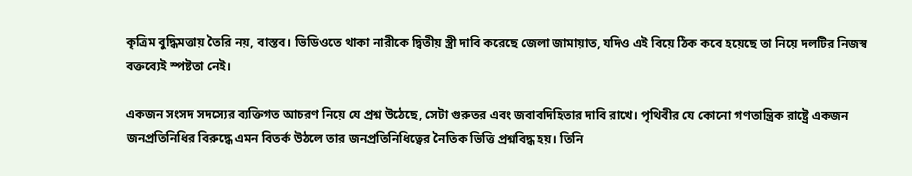কৃত্রিম বুদ্ধিমত্তায় তৈরি নয়, বাস্তব। ভিডিওতে থাকা নারীকে দ্বিতীয় স্ত্রী দাবি করেছে জেলা জামায়াত, যদিও এই বিয়ে ঠিক কবে হয়েছে তা নিয়ে দলটির নিজস্ব বক্তব্যেই স্পষ্টতা নেই।

একজন সংসদ সদস্যের ব্যক্তিগত আচরণ নিয়ে যে প্রশ্ন উঠেছে, সেটা গুরুতর এবং জবাবদিহিতার দাবি রাখে। পৃথিবীর যে কোনো গণতান্ত্রিক রাষ্ট্রে একজন জনপ্রতিনিধির বিরুদ্ধে এমন বিতর্ক উঠলে তার জনপ্রতিনিধিত্বের নৈতিক ভিত্তি প্রশ্নবিদ্ধ হয়। তিনি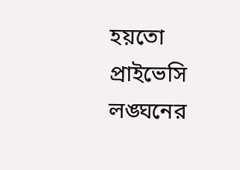হয়তো প্রাইভেসি লঙ্ঘনের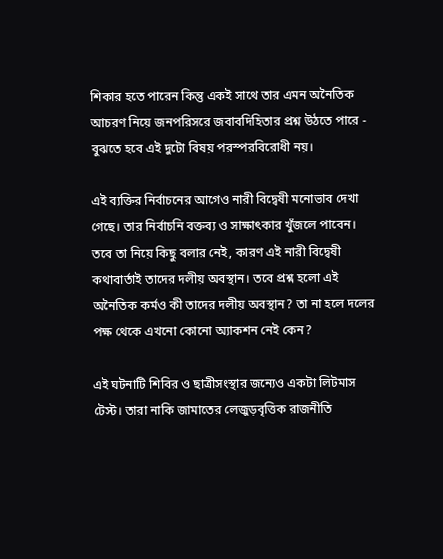শিকার হতে পারেন কিন্তু একই সাথে তার এমন অনৈতিক আচরণ নিয়ে জনপরিসরে জবাবদিহিতার প্রশ্ন উঠতে পারে - বুঝতে হবে এই দুটো বিষয় পরস্পরবিরোধী নয়।

এই ব্যক্তির নির্বাচনের আগেও নারী বিদ্বেষী মনোভাব দেখা গেছে। তার নির্বাচনি বক্তব্য ও সাক্ষাৎকার খুঁজলে পাবেন। তবে তা নিয়ে কিছু বলার নেই, কারণ এই নারী বিদ্বেষী কথাবার্তাই তাদের দলীয় অবস্থান। তবে প্রশ্ন হলো এই অনৈতিক কর্মও কী তাদের দলীয় অবস্থান? তা না হলে দলের পক্ষ থেকে এখনো কোনো অ্যাকশন নেই কেন?

এই ঘটনাটি শিবির ও ছাত্রীসংস্থার জন্যেও একটা লিটমাস টেস্ট। তারা নাকি জামাতের লেজুড়বৃত্তিক রাজনীতি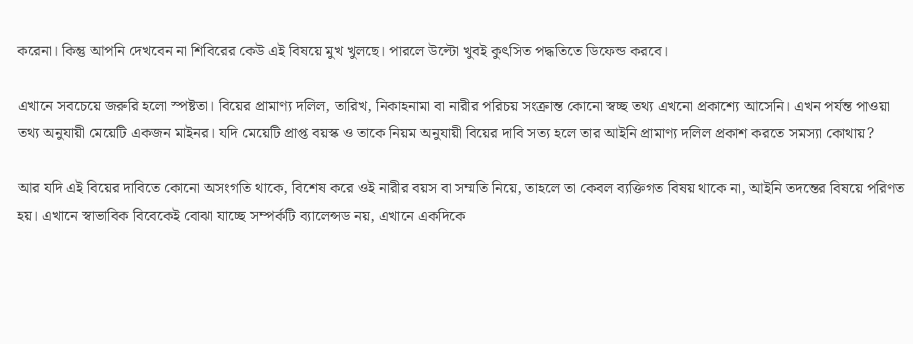করেনা। কিন্তু আপনি দেখবেন না শিবিরের কেউ এই বিষয়ে মুখ খুলছে। পারলে উল্টো খুবই কুৎসিত পদ্ধতিতে ডিফেন্ড করবে।

এখানে সবচেয়ে জরুরি হলো স্পষ্টতা। বিয়ের প্রামাণ্য দলিল, তারিখ, নিকাহনামা বা নারীর পরিচয় সংক্রান্ত কোনো স্বচ্ছ তথ্য এখনো প্রকাশ্যে আসেনি। এখন পর্যন্ত পাওয়া তথ্য অনুযায়ী মেয়েটি একজন মাইনর। যদি মেয়েটি প্রাপ্ত বয়স্ক ও তাকে নিয়ম অনুযায়ী বিয়ের দাবি সত্য হলে তার আইনি প্রামাণ্য দলিল প্রকাশ করতে সমস্যা কোথায়?

আর যদি এই বিয়ের দাবিতে কোনো অসংগতি থাকে, বিশেষ করে ওই নারীর বয়স বা সম্মতি নিয়ে, তাহলে তা কেবল ব্যক্তিগত বিষয় থাকে না, আইনি তদন্তের বিষয়ে পরিণত হয়। এখানে স্বাভাবিক বিবেকেই বোঝা যাচ্ছে সম্পর্কটি ব্যালেন্সড নয়, এখানে একদিকে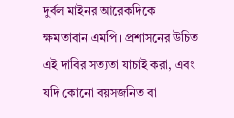দুর্বল মাইনর আরেকদিকে ক্ষমতাবান এমপি। প্রশাসনের উচিত এই দাবির সত্যতা যাচাই করা, এবং যদি কোনো বয়সজনিত বা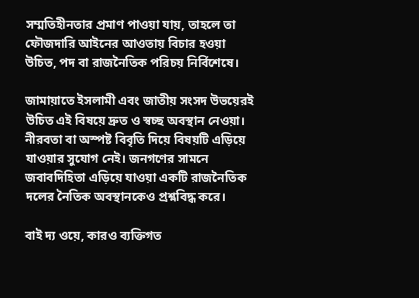সম্মতিহীনতার প্রমাণ পাওয়া যায়, তাহলে তা ফৌজদারি আইনের আওতায় বিচার হওয়া উচিত, পদ বা রাজনৈতিক পরিচয় নির্বিশেষে।

জামায়াতে ইসলামী এবং জাতীয় সংসদ উভয়েরই উচিত এই বিষয়ে দ্রুত ও স্বচ্ছ অবস্থান নেওয়া। নীরবতা বা অস্পষ্ট বিবৃতি দিয়ে বিষয়টি এড়িয়ে যাওয়ার সুযোগ নেই। জনগণের সামনে জবাবদিহিতা এড়িয়ে যাওয়া একটি রাজনৈতিক দলের নৈতিক অবস্থানকেও প্রশ্নবিদ্ধ করে।

বাই দ্য ওয়ে, কারও ব্যক্তিগত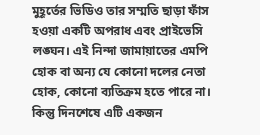মুহূর্তের ভিডিও তার সম্মতি ছাড়া ফাঁস হওয়া একটি অপরাধ এবং প্রাইভেসি লঙ্ঘন। এই নিন্দা জামায়াতের এমপি হোক বা অন্য যে কোনো দলের নেতা হোক, কোনো ব্যতিক্রম হতে পারে না। কিন্তু দিনশেষে এটি একজন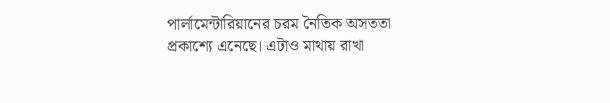পার্লামেন্টারিয়ানের চরম নৈতিক অসততা প্রকাশ্যে এনেছে। এটাও মাথায় রাখা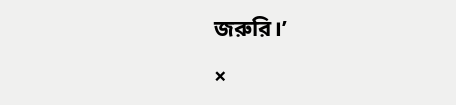জরুরি।’

×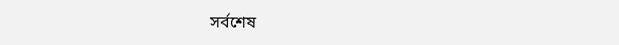সর্বশেষ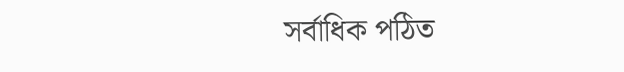সর্বাধিক পঠিত